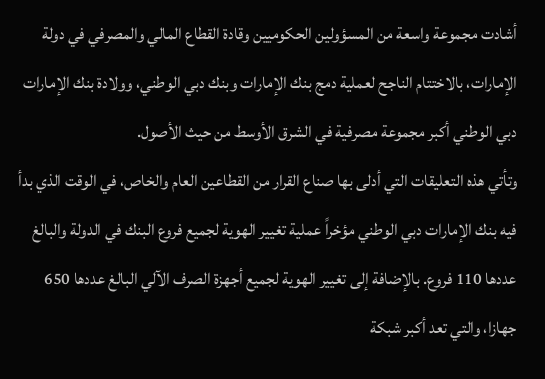أشادت مجموعة واسعة من المسؤولين الحكوميين وقادة القطاع المالي والمصرفي في دولة الإمارات، بالاختتام الناجح لعملية دمج بنك الإمارات وبنك دبي الوطني، وولادة بنك الإمارات دبي الوطني أكبر مجموعة مصرفية في الشرق الأوسط من حيث الأصول.
وتأتي هذه التعليقات التي أدلى بها صناع القرار من القطاعين العام والخاص، في الوقت الذي بدأ فيه بنك الإمارات دبي الوطني مؤخراً عملية تغيير الهوية لجميع فروع البنك في الدولة والبالغ عددها 110 فروع. بالإضافة إلى تغيير الهوية لجميع أجهزة الصرف الآلي البالغ عددها 650 جهازا، والتي تعد أكبر شبكة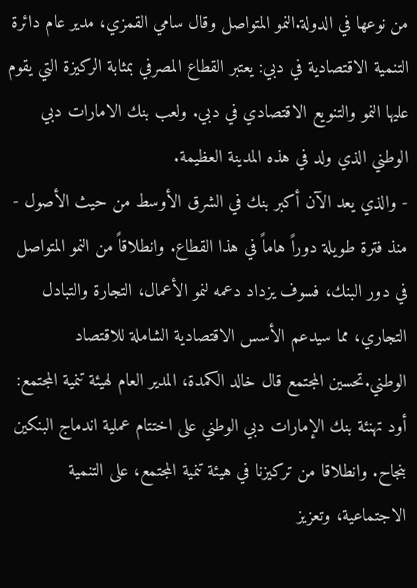من نوعها في الدولة.النمو المتواصل وقال سامي القمزي، مدير عام دائرة التنمية الاقتصادية في دبي: يعتبر القطاع المصرفي بمثابة الركيزة التي يقوم عليها النمو والتنويع الاقتصادي في دبي. ولعب بنك الامارات دبي الوطني الذي ولد في هذه المدينة العظيمة.
- والذي يعد الآن أكبر بنك في الشرق الأوسط من حيث الأصول - منذ فترة طويلة دوراً هاماً في هذا القطاع. وانطلاقاً من النمو المتواصل في دور البنك، فسوف يزداد دعمه لنمو الأعمال، التجارة والتبادل التجاري، مما سيدعم الأسس الاقتصادية الشاملة للاقتصاد الوطني.تحسين المجتمع قال خالد الكمدة، المدير العام لهيئة تنمية المجتمع: أود تهنئة بنك الإمارات دبي الوطني على اختتام عملية اندماج البنكين بنجاح. وانطلاقا من تركيزنا في هيئة تنمية المجتمع، على التنمية الاجتماعية، وتعزيز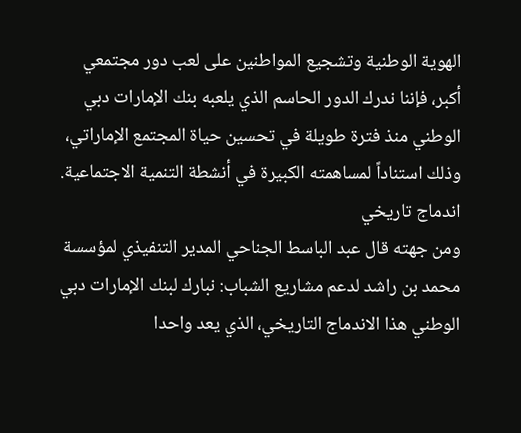الهوية الوطنية وتشجيع المواطنين على لعب دور مجتمعي أكبر، فإننا ندرك الدور الحاسم الذي يلعبه بنك الإمارات دبي الوطني منذ فترة طويلة في تحسين حياة المجتمع الإماراتي، وذلك استناداً لمساهمته الكبيرة في أنشطة التنمية الاجتماعية.
اندماج تاريخي
ومن جهته قال عبد الباسط الجناحي المدير التنفيذي لمؤسسة محمد بن راشد لدعم مشاريع الشباب: نبارك لبنك الإمارات دبي الوطني هذا الاندماج التاريخي، الذي يعد واحدا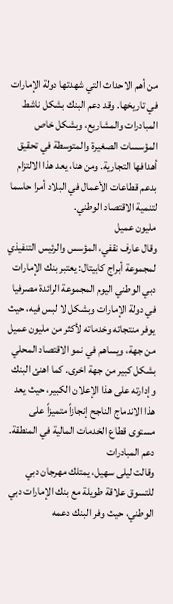من أهم الاحداث التي شهدتها دولة الإمارات في تاريخها. وقد دعم البنك بشكل ناشط المبادرات والمشاريع، وبشكل خاص المؤسسات الصغيرة والمتوسطة في تحقيق أهدافها التجارية. ومن هنا، يعد هذا الالتزام بدعم قطاعات الأعمال في البلاد أمرا حاسما لتنمية الاقتصاد الوطني.
مليون عميل
وقال عارف نقفي، المؤسس والرئيس التنفيذي لمجموعة أبراج كابيتال: يعتبر بنك الإمارات دبي الوطني اليوم المجموعة الرائدة مصرفيا في دولة الإمارات وبشكل لا لبس فيه، حيث يوفر منتجاته وخدماته لأكثر من مليون عميل من جهة، ويساهم في نمو الاقتصاد المحلي بشكل كبير من جهة اخرى. كما اهنئ البنك وإدارته على هذا الإعلان الكبير، حيث يعد هذا الاندماج الناجح إنجازاً متميزاً على مستوى قطاع الخدمات المالية في المنطقة.
دعم المبادرات
وقالت ليلى سهيل، يمتلك مهرجان دبي للتسوق علاقة طويلة مع بنك الإمارات دبي الوطني، حيث وفر البنك دعمه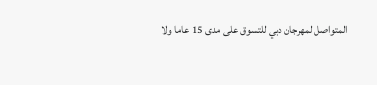المتواصل لمهرجان دبي للتسوق على مدى 15 عاما ولا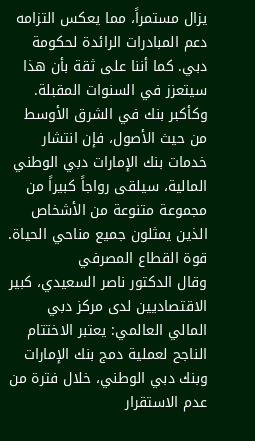يزال مستمراً، مما يعكس التزامه دعم المبادرات الرائدة لحكومة دبي. كما أننا على ثقة بأن هذا سيتعزز في السنوات المقبلة. وكأكبر بنك في الشرق الأوسط من حيث الأصول، فإن انتشار خدمات بنك الإمارات دبي الوطني المالية، سيلقى رواجاً كبيراً من مجموعة متنوعة من الأشخاص الذين يمثلون جميع مناحي الحياة.
قوة القطاع المصرفي
وقال الدكتور ناصر السعيدي، كبير الاقتصاديين لدى مركز دبي المالي العالمي: يعتبر الاختتام الناجح لعملية دمج بنك الإمارات وبنك دبي الوطني، خلال فترة من عدم الاستقرار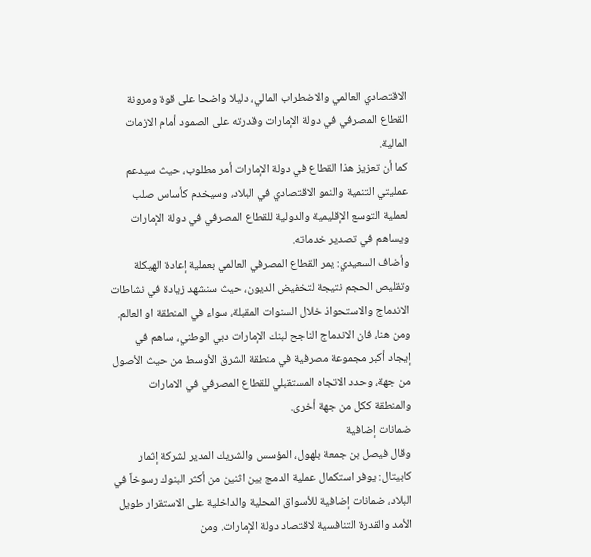الاقتصادي العالمي والاضطراب المالي، دليلا واضحا على قوة ومرونة القطاع المصرفي في دولة الإمارات وقدرته على الصمود أمام الازمات المالية.
كما أن تعزيز هذا القطاع في دولة الإمارات أمر مطلوب، حيث سيدعم عمليتي التنمية والنمو الاقتصادي في البلاد، وسيخدم كأساس صلب لعملية التوسع الإقليمية والدولية للقطاع المصرفي في دولة الإمارات ويساهم في تصدير خدماته.
وأضاف السعيدي: يمر القطاع المصرفي العالمي بعملية إعادة الهيكلة وتقليص الحجم نتيجة لتخفيض الديون، حيث سنشهد زيادة في نشاطات الاندماج والاستحواذ خلال السنوات المقبلة، سواء في المنطقة او العالم. ومن هنا، فان الاندماج الناجح لبنك الإمارات دبي الوطني، ساهم في إيجاد أكبر مجموعة مصرفية في منطقة الشرق الأوسط من حيث الأصول من جهة، وحدد الاتجاه المستقبلي للقطاع المصرفي في الامارات والمنطقة ككل من جهة أخرى.
ضمانات إضافية
وقال فيصل بن جمعة بلهول، المؤسس والشريك المدير لشركة إثمار كابيتال: يوفر استكمال عملية الدمج بين اثنين من أكثر البنوك رسوخاً في البلاد، ضمانات إضافية للأسواق المحلية والداخلية على الاستقرار طويل الأمد والقدرة التنافسية لاقتصاد دولة الإمارات. ومن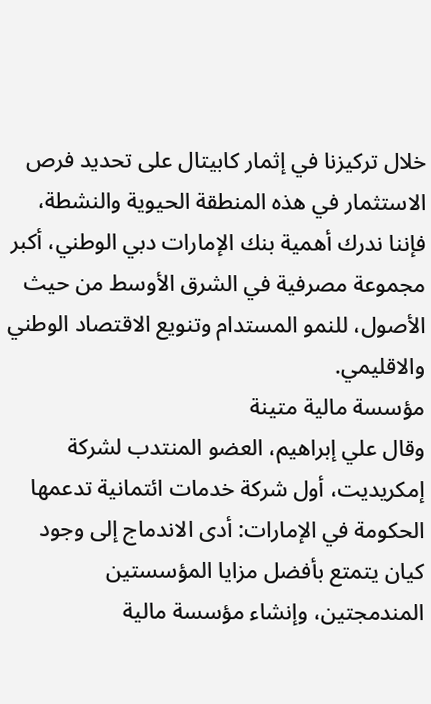خلال تركيزنا في إثمار كابيتال على تحديد فرص الاستثمار في هذه المنطقة الحيوية والنشطة، فإننا ندرك أهمية بنك الإمارات دبي الوطني، أكبر مجموعة مصرفية في الشرق الأوسط من حيث الأصول، للنمو المستدام وتنويع الاقتصاد الوطني والاقليمي.
مؤسسة مالية متينة
وقال علي إبراهيم، العضو المنتدب لشركة إمكريديت، أول شركة خدمات ائتمانية تدعمها الحكومة في الإمارات: أدى الاندماج إلى وجود كيان يتمتع بأفضل مزايا المؤسستين المندمجتين، وإنشاء مؤسسة مالية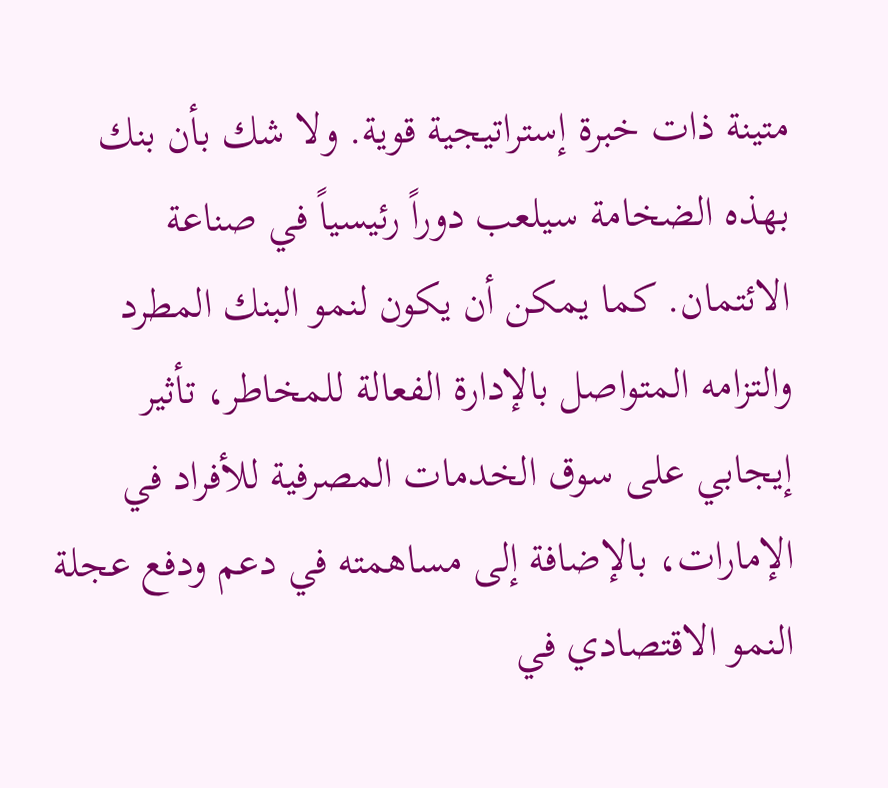متينة ذات خبرة إستراتيجية قوية. ولا شك بأن بنك بهذه الضخامة سيلعب دوراً رئيسياً في صناعة الائتمان. كما يمكن أن يكون لنمو البنك المطرد والتزامه المتواصل بالإدارة الفعالة للمخاطر، تأثير إيجابي على سوق الخدمات المصرفية للأفراد في الإمارات، بالإضافة إلى مساهمته في دعم ودفع عجلة النمو الاقتصادي في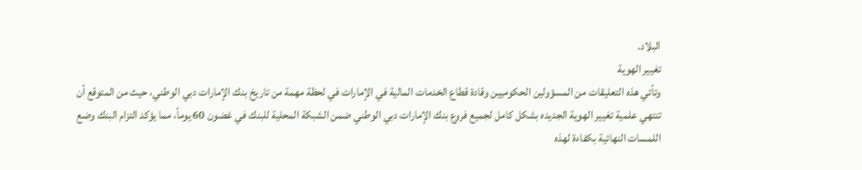البلاد.
تغيير الهوية
وتأتي هذه التعليقات من المسؤولين الحكوميين وقادة قطاع الخدمات المالية في الإمارات في لحظة مهمة من تاريخ بنك الإمارات دبي الوطني، حيث من المتوقع أن تنتهي علمية تغيير الهوية الجديده بشكل كامل لجميع فروع بنك الإمارات دبي الوطني ضمن الشبكة المحلية للبنك في غضون 60 يوماً، مما يؤكد التزام البنك وضع اللمسات النهائية بكفاءة لهذه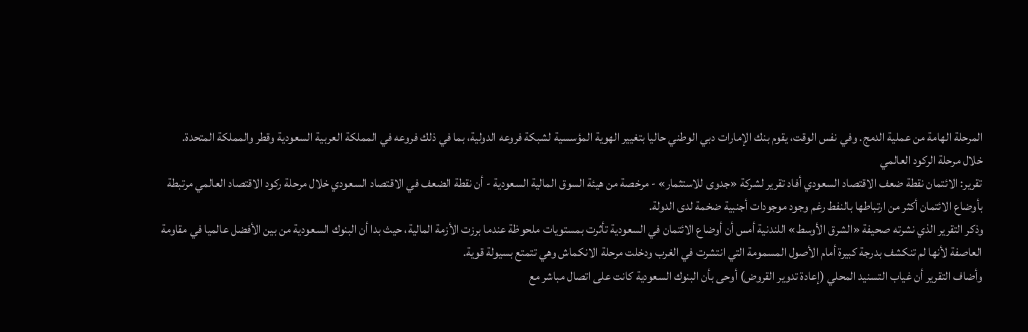المرحلة الهامة من عملية الدمج. وفي نفس الوقت، يقوم بنك الإمارات دبي الوطني حاليا بتغيير الهوية المؤسسية لشبكة فروعه الدولية، بما في ذلك فروعه في المملكة العربية السعودية وقطر والمملكة المتحدة.
خلال مرحلة الركود العالمي
تقرير: الائتمان نقطة ضعف الاقتصاد السعودي أفاد تقرير لشركة «جدوى للاستثمار» - مرخصة من هيئة السوق المالية السعودية - أن نقطة الضعف في الاقتصاد السعودي خلال مرحلة ركود الاقتصاد العالمي مرتبطة بأوضاع الائتمان أكثر من ارتباطها بالنفط رغم وجود موجودات أجنبية ضخمة لدى الدولة.
وذكر التقرير الذي نشرته صحيفة «الشرق الأوسط» اللندنية أمس أن أوضاع الائتمان في السعودية تأثرت بمستويات ملحوظة عندما برزت الأزمة المالية، حيث بدا أن البنوك السعودية من بين الأفضل عالميا في مقاومة العاصفة لأنها لم تنكشف بدرجة كبيرة أمام الأصول المسمومة التي انتشرت في الغرب ودخلت مرحلة الانكماش وهي تتمتع بسيولة قوية.
وأضاف التقرير أن غياب التسنيد المحلي (إعادة تدوير القروض) أوحى بأن البنوك السعودية كانت على اتصال مباشر مع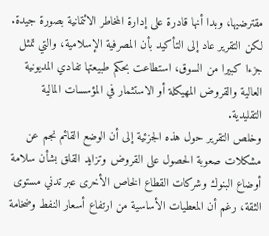مقترضيها، وبدا أنها قادرة على إدارة المخاطر الائتمانية بصورة جيدة.
لكن التقرير عاد إلى التأكيد بأن المصرفية الإسلامية، والتي تمثل جزءا كبيرا من السوق، استطاعت بحكم طبيعتها تفادي المديونية العالية والقروض المهيكلة أو الاستثمار في المؤسسات المالية التقليدية.
وخلص التقرير حول هذه الجزئية إلى أن الوضع القائم نجم عن مشكلات صعوبة الحصول على القروض وتزايد القلق بشأن سلامة أوضاع البنوك وشركات القطاع الخاص الأخرى عبر تدني مستوى الثقة، رغم أن المعطيات الأساسية من ارتفاع أسعار النفط وضخامة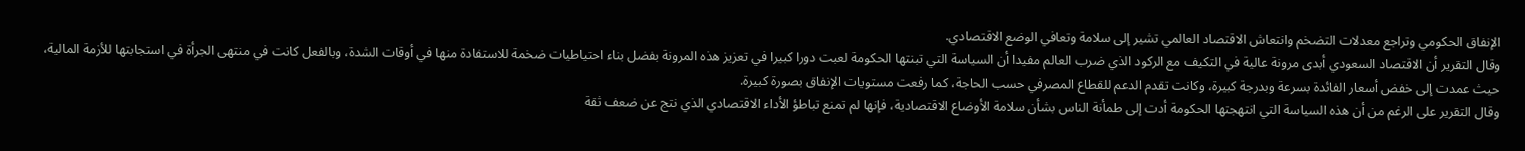الإنفاق الحكومي وتراجع معدلات التضخم وانتعاش الاقتصاد العالمي تشير إلى سلامة وتعافي الوضع الاقتصادي.
وقال التقرير أن الاقتصاد السعودي أبدى مرونة عالية في التكيف مع الركود الذي ضرب العالم مفيدا أن السياسة التي تبنتها الحكومة لعبت دورا كبيرا في تعزيز هذه المرونة بفضل بناء احتياطيات ضخمة للاستفادة منها في أوقات الشدة، وبالفعل كانت في منتهى الجرأة في استجابتها للأزمة المالية، حيث عمدت إلى خفض أسعار الفائدة بسرعة وبدرجة كبيرة، وكانت تقدم الدعم للقطاع المصرفي حسب الحاجة، كما رفعت مستويات الإنفاق بصورة كبيرة.
وقال التقرير على الرغم من أن هذه السياسة التي انتهجتها الحكومة أدت إلى طمأنة الناس بشأن سلامة الأوضاع الاقتصادية، فإنها لم تمنع تباطؤ الأداء الاقتصادي الذي نتج عن ضعف ثقة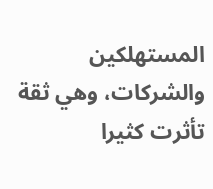المستهلكين والشركات، وهي ثقة تأثرت كثيرا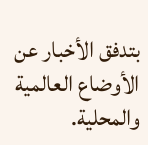بتدفق الأخبار عن الأوضاع العالمية والمحلية.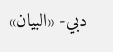دبي- «البيان»